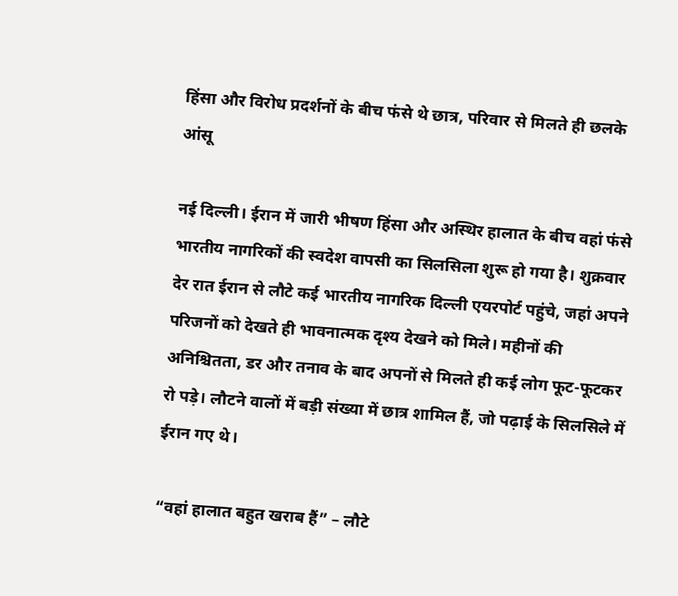हिंसा और विरोध प्रदर्शनों के बीच फंसे थे छात्र, परिवार से मिलते ही छलके आंसू

नई दिल्ली। ईरान में जारी भीषण हिंसा और अस्थिर हालात के बीच वहां फंसे भारतीय नागरिकों की स्वदेश वापसी का सिलसिला शुरू हो गया है। शुक्रवार देर रात ईरान से लौटे कई भारतीय नागरिक दिल्ली एयरपोर्ट पहुंचे, जहां अपने परिजनों को देखते ही भावनात्मक दृश्य देखने को मिले। महीनों की अनिश्चितता, डर और तनाव के बाद अपनों से मिलते ही कई लोग फूट-फूटकर रो पड़े। लौटने वालों में बड़ी संख्या में छात्र शामिल हैं, जो पढ़ाई के सिलसिले में ईरान गए थे।

“वहां हालात बहुत खराब हैं” – लौटे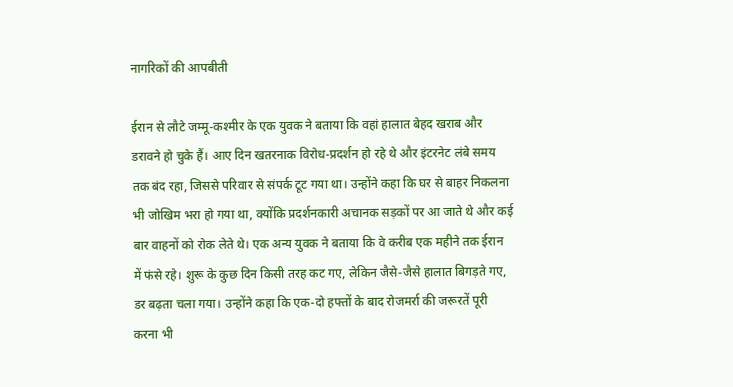नागरिकों की आपबीती

ईरान से लौटे जम्मू-कश्मीर के एक युवक ने बताया कि वहां हालात बेहद खराब और डरावने हो चुके हैं। आए दिन खतरनाक विरोध-प्रदर्शन हो रहे थे और इंटरनेट लंबे समय तक बंद रहा, जिससे परिवार से संपर्क टूट गया था। उन्होंने कहा कि घर से बाहर निकलना भी जोखिम भरा हो गया था, क्योंकि प्रदर्शनकारी अचानक सड़कों पर आ जाते थे और कई बार वाहनों को रोक लेते थे। एक अन्य युवक ने बताया कि वे करीब एक महीने तक ईरान में फंसे रहे। शुरू के कुछ दिन किसी तरह कट गए, लेकिन जैसे-जैसे हालात बिगड़ते गए, डर बढ़ता चला गया। उन्होंने कहा कि एक-दो हफ्तों के बाद रोजमर्रा की जरूरतें पूरी करना भी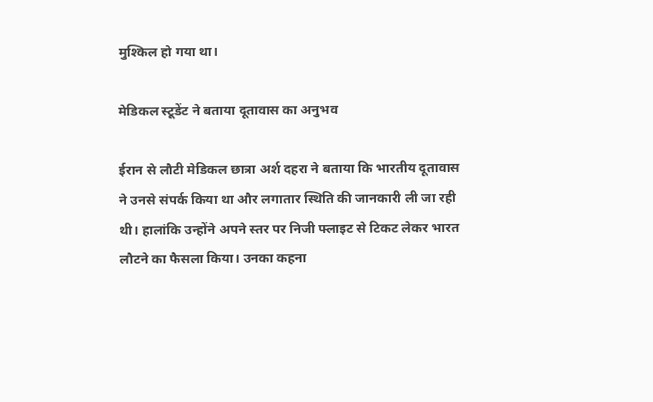मुश्किल हो गया था।

मेडिकल स्टूडेंट ने बताया दूतावास का अनुभव

ईरान से लौटी मेडिकल छात्रा अर्श दहरा ने बताया कि भारतीय दूतावास ने उनसे संपर्क किया था और लगातार स्थिति की जानकारी ली जा रही थी। हालांकि उन्होंने अपने स्तर पर निजी फ्लाइट से टिकट लेकर भारत लौटने का फैसला किया। उनका कहना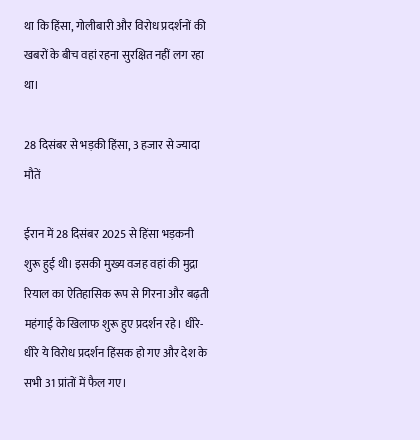था कि हिंसा, गोलीबारी और विरोध प्रदर्शनों की खबरों के बीच वहां रहना सुरक्षित नहीं लग रहा था।

28 दिसंबर से भड़की हिंसा, 3 हजार से ज्यादा मौतें

ईरान में 28 दिसंबर 2025 से हिंसा भड़कनी शुरू हुई थी। इसकी मुख्य वजह वहां की मुद्रा रियाल का ऐतिहासिक रूप से गिरना और बढ़ती महंगाई के खिलाफ शुरू हुए प्रदर्शन रहे। धीरे-धीरे ये विरोध प्रदर्शन हिंसक हो गए और देश के सभी 31 प्रांतों में फैल गए।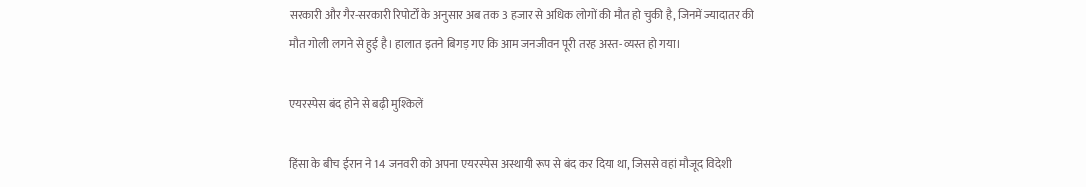सरकारी और गैर-सरकारी रिपोर्टों के अनुसार अब तक 3 हजार से अधिक लोगों की मौत हो चुकी है, जिनमें ज्यादातर की मौत गोली लगने से हुई है। हालात इतने बिगड़ गए कि आम जनजीवन पूरी तरह अस्त-व्यस्त हो गया।

एयरस्पेस बंद होने से बढ़ी मुश्किलें

हिंसा के बीच ईरान ने 14 जनवरी को अपना एयरस्पेस अस्थायी रूप से बंद कर दिया था, जिससे वहां मौजूद विदेशी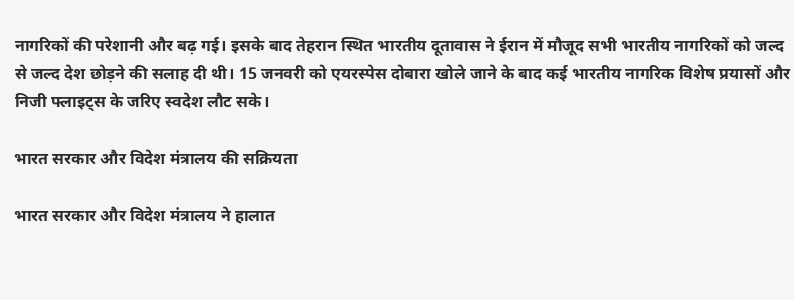नागरिकों की परेशानी और बढ़ गई। इसके बाद तेहरान स्थित भारतीय दूतावास ने ईरान में मौजूद सभी भारतीय नागरिकों को जल्द से जल्द देश छोड़ने की सलाह दी थी। 15 जनवरी को एयरस्पेस दोबारा खोले जाने के बाद कई भारतीय नागरिक विशेष प्रयासों और निजी फ्लाइट्स के जरिए स्वदेश लौट सके।

भारत सरकार और विदेश मंत्रालय की सक्रियता

भारत सरकार और विदेश मंत्रालय ने हालात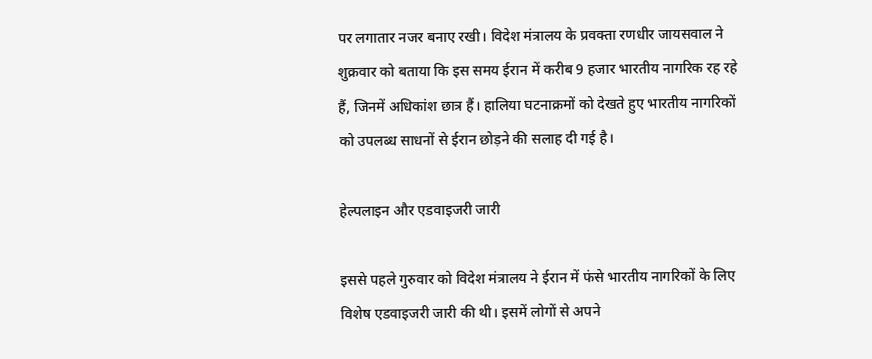पर लगातार नजर बनाए रखी। विदेश मंत्रालय के प्रवक्ता रणधीर जायसवाल ने शुक्रवार को बताया कि इस समय ईरान में करीब 9 हजार भारतीय नागरिक रह रहे हैं, जिनमें अधिकांश छात्र हैं। हालिया घटनाक्रमों को देखते हुए भारतीय नागरिकों को उपलब्ध साधनों से ईरान छोड़ने की सलाह दी गई है।

हेल्पलाइन और एडवाइजरी जारी

इससे पहले गुरुवार को विदेश मंत्रालय ने ईरान में फंसे भारतीय नागरिकों के लिए विशेष एडवाइजरी जारी की थी। इसमें लोगों से अपने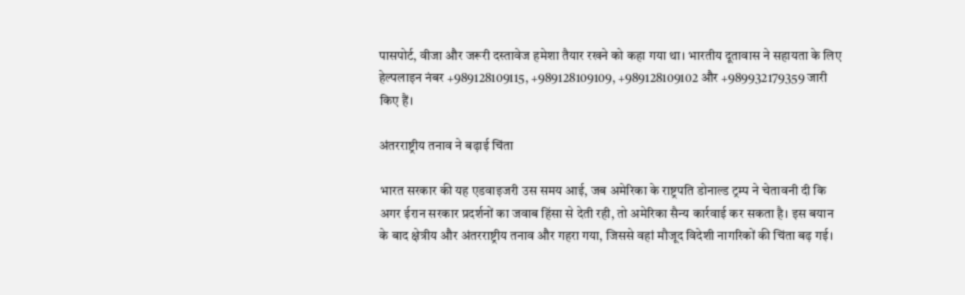पासपोर्ट, वीजा और जरूरी दस्तावेज हमेशा तैयार रखने को कहा गया था। भारतीय दूतावास ने सहायता के लिए हेल्पलाइन नंबर +989128109115, +989128109109, +989128109102 और +989932179359 जारी किए हैं।

अंतरराष्ट्रीय तनाव ने बढ़ाई चिंता

भारत सरकार की यह एडवाइजरी उस समय आई, जब अमेरिका के राष्ट्रपति डोनाल्ड ट्रम्प ने चेतावनी दी कि अगर ईरान सरकार प्रदर्शनों का जवाब हिंसा से देती रही, तो अमेरिका सैन्य कार्रवाई कर सकता है। इस बयान के बाद क्षेत्रीय और अंतरराष्ट्रीय तनाव और गहरा गया, जिससे वहां मौजूद विदेशी नागरिकों की चिंता बढ़ गई।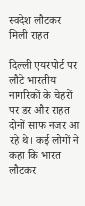स्वदेश लौटकर मिली राहत

दिल्ली एयरपोर्ट पर लौटे भारतीय नागरिकों के चेहरों पर डर और राहत दोनों साफ नजर आ रहे थे। कई लोगों ने कहा कि भारत लौटकर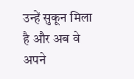उन्हें सुकून मिला है और अब वे अपने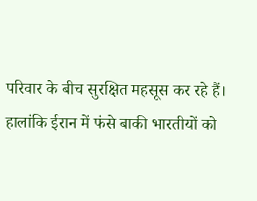परिवार के बीच सुरक्षित महसूस कर रहे हैं। हालांकि ईरान में फंसे बाकी भारतीयों को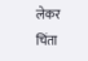लेकर चिंता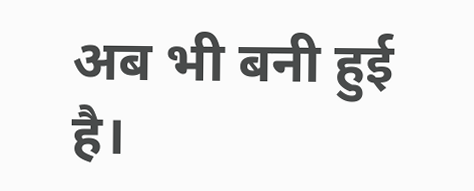अब भी बनी हुई है।